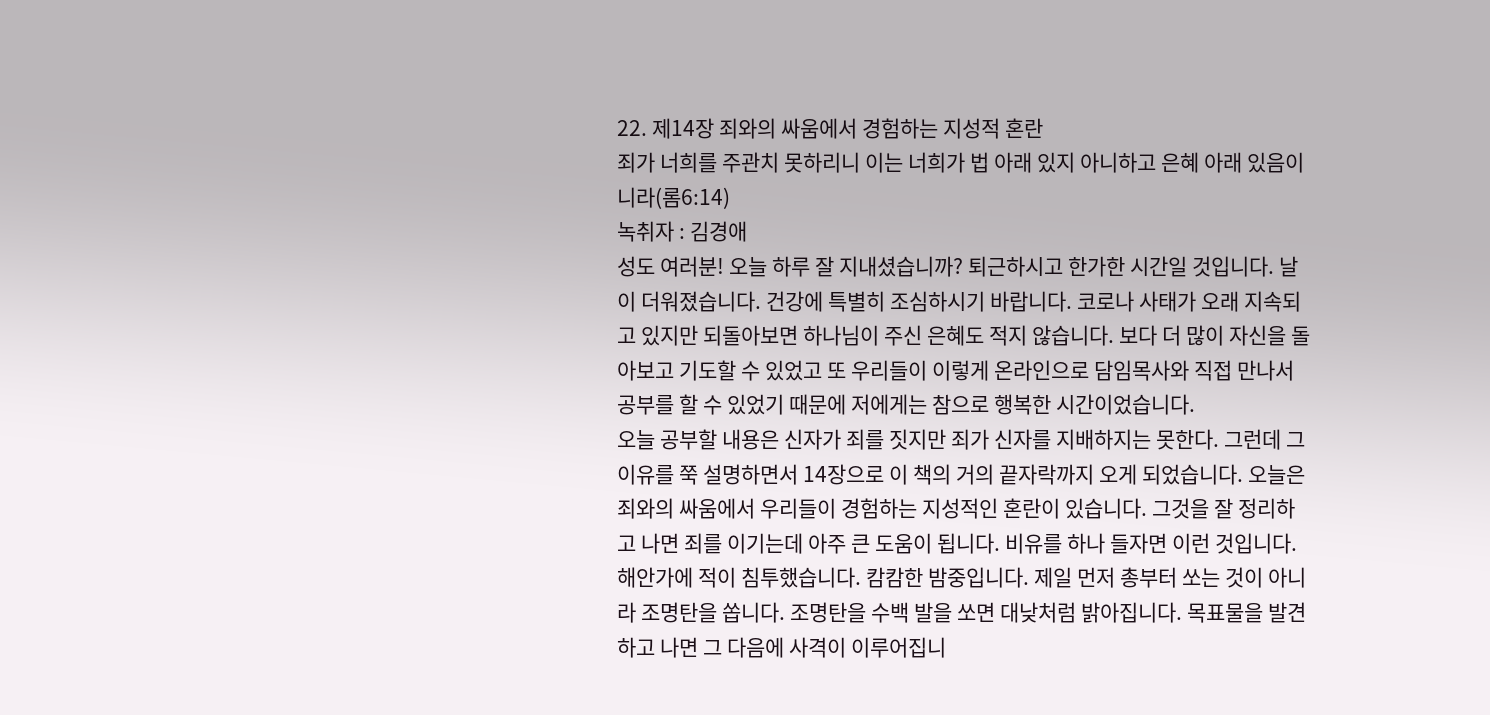22. 제14장 죄와의 싸움에서 경험하는 지성적 혼란
죄가 너희를 주관치 못하리니 이는 너희가 법 아래 있지 아니하고 은혜 아래 있음이니라(롬6:14)
녹취자 : 김경애
성도 여러분! 오늘 하루 잘 지내셨습니까? 퇴근하시고 한가한 시간일 것입니다. 날이 더워졌습니다. 건강에 특별히 조심하시기 바랍니다. 코로나 사태가 오래 지속되고 있지만 되돌아보면 하나님이 주신 은혜도 적지 않습니다. 보다 더 많이 자신을 돌아보고 기도할 수 있었고 또 우리들이 이렇게 온라인으로 담임목사와 직접 만나서 공부를 할 수 있었기 때문에 저에게는 참으로 행복한 시간이었습니다.
오늘 공부할 내용은 신자가 죄를 짓지만 죄가 신자를 지배하지는 못한다. 그런데 그 이유를 쭉 설명하면서 14장으로 이 책의 거의 끝자락까지 오게 되었습니다. 오늘은 죄와의 싸움에서 우리들이 경험하는 지성적인 혼란이 있습니다. 그것을 잘 정리하고 나면 죄를 이기는데 아주 큰 도움이 됩니다. 비유를 하나 들자면 이런 것입니다. 해안가에 적이 침투했습니다. 캄캄한 밤중입니다. 제일 먼저 총부터 쏘는 것이 아니라 조명탄을 쏩니다. 조명탄을 수백 발을 쏘면 대낮처럼 밝아집니다. 목표물을 발견하고 나면 그 다음에 사격이 이루어집니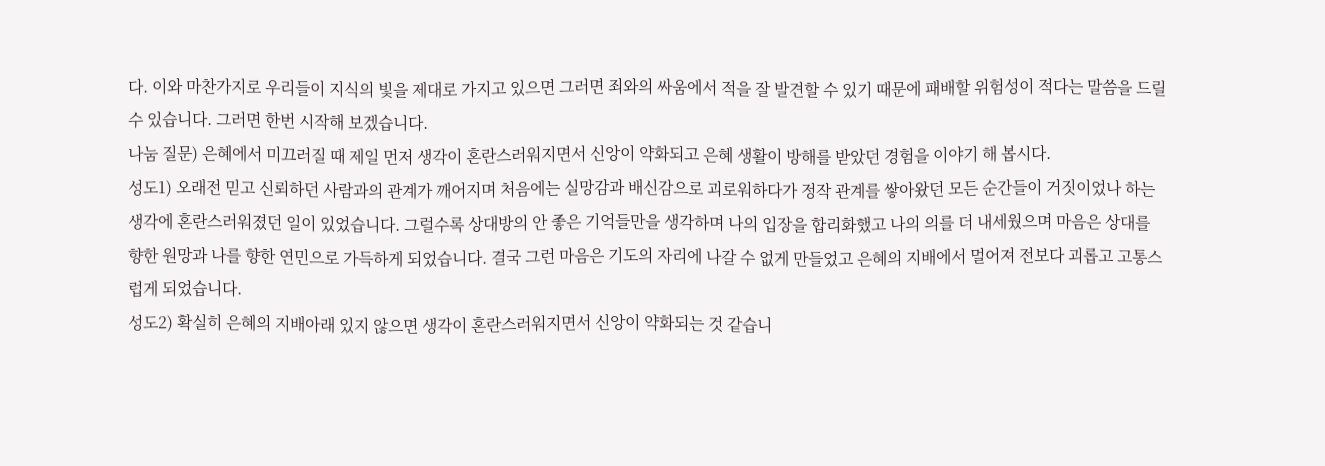다. 이와 마찬가지로 우리들이 지식의 빛을 제대로 가지고 있으면 그러면 죄와의 싸움에서 적을 잘 발견할 수 있기 때문에 패배할 위험성이 적다는 말씀을 드릴 수 있습니다. 그러면 한번 시작해 보겠습니다.
나눔 질문) 은혜에서 미끄러질 때 제일 먼저 생각이 혼란스러워지면서 신앙이 약화되고 은혜 생활이 방해를 받았던 경험을 이야기 해 봅시다.
성도1) 오래전 믿고 신뢰하던 사람과의 관계가 깨어지며 처음에는 실망감과 배신감으로 괴로워하다가 정작 관계를 쌓아왔던 모든 순간들이 거짓이었나 하는 생각에 혼란스러워졌던 일이 있었습니다. 그럴수록 상대방의 안 좋은 기억들만을 생각하며 나의 입장을 합리화했고 나의 의를 더 내세웠으며 마음은 상대를 향한 원망과 나를 향한 연민으로 가득하게 되었습니다. 결국 그런 마음은 기도의 자리에 나갈 수 없게 만들었고 은혜의 지배에서 멀어져 전보다 괴롭고 고통스럽게 되었습니다.
성도2) 확실히 은혜의 지배아래 있지 않으면 생각이 혼란스러워지면서 신앙이 약화되는 것 같습니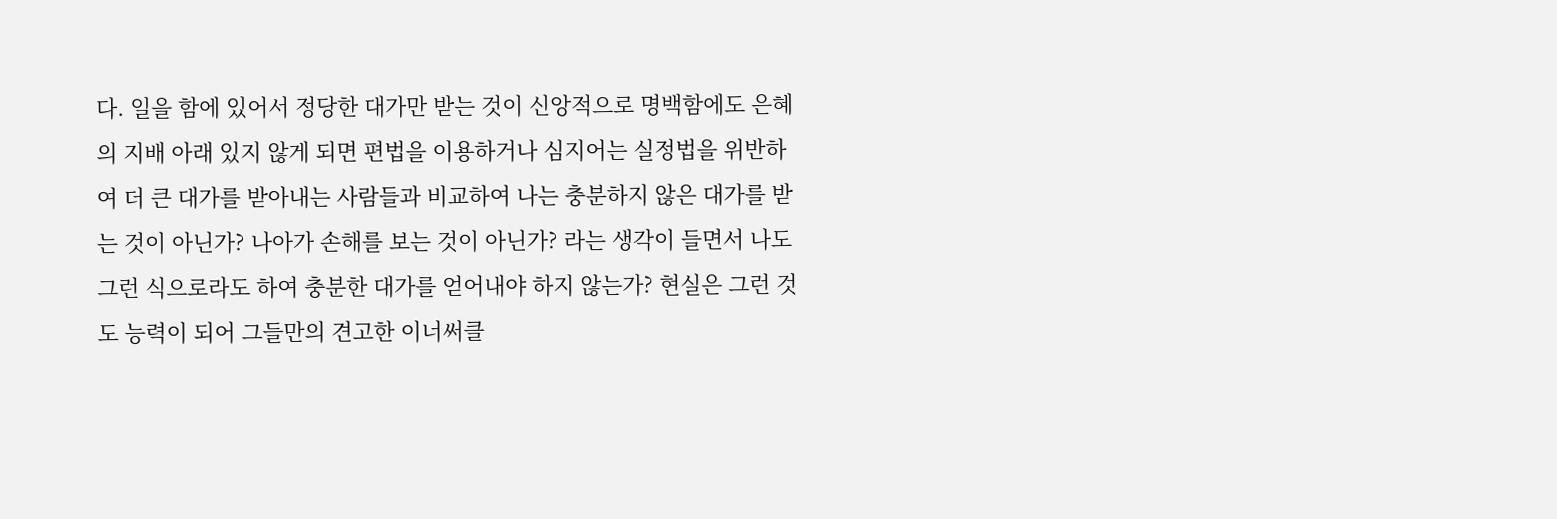다. 일을 함에 있어서 정당한 대가만 받는 것이 신앙적으로 명백함에도 은혜의 지배 아래 있지 않게 되면 편법을 이용하거나 심지어는 실정법을 위반하여 더 큰 대가를 받아내는 사람들과 비교하여 나는 충분하지 않은 대가를 받는 것이 아닌가? 나아가 손해를 보는 것이 아닌가? 라는 생각이 들면서 나도 그런 식으로라도 하여 충분한 대가를 얻어내야 하지 않는가? 현실은 그런 것도 능력이 되어 그들만의 견고한 이너써클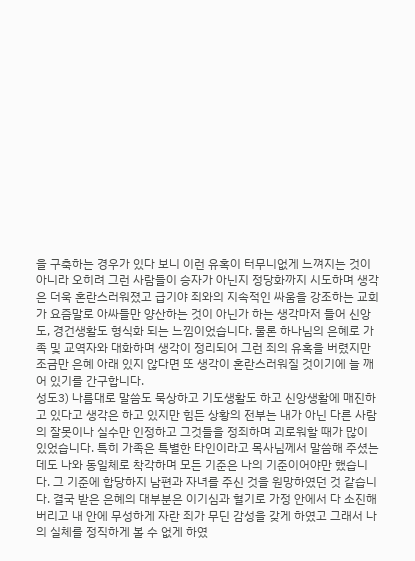을 구축하는 경우가 있다 보니 이런 유혹이 터무니없게 느껴지는 것이 아니라 오히려 그런 사람들이 승자가 아닌지 정당화까지 시도하며 생각은 더욱 혼란스러워졌고 급기야 죄와의 지속적인 싸움을 강조하는 교회가 요즘말로 아싸들만 양산하는 것이 아닌가 하는 생각마저 들어 신앙도, 경건생활도 형식화 되는 느낌이었습니다. 물론 하나님의 은혜로 가족 및 교역자와 대화하며 생각이 정리되어 그런 죄의 유혹을 버렸지만 조금만 은혜 아래 있지 않다면 또 생각이 혼란스러워질 것이기에 늘 깨어 있기를 간구합니다.
성도3) 나름대로 말씀도 묵상하고 기도생활도 하고 신앙생활에 매진하고 있다고 생각은 하고 있지만 힘든 상황의 전부는 내가 아닌 다른 사람의 잘못이나 실수만 인정하고 그것들을 정죄하며 괴로워할 때가 많이 있었습니다. 특히 가족은 특별한 타인이라고 목사님께서 말씀해 주셨는데도 나와 동일체로 착각하며 모든 기준은 나의 기준이어야만 했습니다. 그 기준에 합당하지 남편과 자녀를 주신 것을 원망하였던 것 같습니다. 결국 받은 은혜의 대부분은 이기심과 혈기로 가정 안에서 다 소진해버리고 내 안에 무성하게 자란 죄가 무딘 감성을 갖게 하였고 그래서 나의 실체를 정직하게 볼 수 없게 하였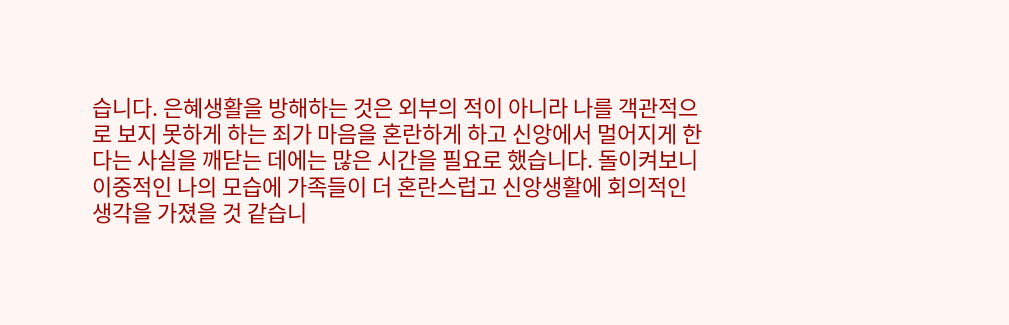습니다. 은혜생활을 방해하는 것은 외부의 적이 아니라 나를 객관적으로 보지 못하게 하는 죄가 마음을 혼란하게 하고 신앙에서 멀어지게 한다는 사실을 깨닫는 데에는 많은 시간을 필요로 했습니다. 돌이켜보니 이중적인 나의 모습에 가족들이 더 혼란스럽고 신앙생활에 회의적인 생각을 가졌을 것 같습니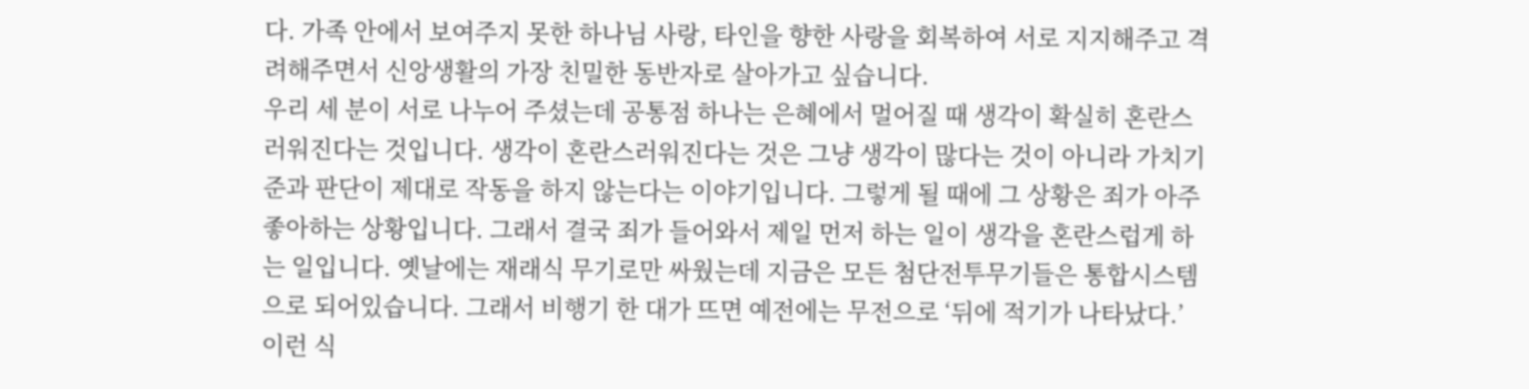다. 가족 안에서 보여주지 못한 하나님 사랑, 타인을 향한 사랑을 회복하여 서로 지지해주고 격려해주면서 신앙생활의 가장 친밀한 동반자로 살아가고 싶습니다.
우리 세 분이 서로 나누어 주셨는데 공통점 하나는 은혜에서 멀어질 때 생각이 확실히 혼란스러워진다는 것입니다. 생각이 혼란스러워진다는 것은 그냥 생각이 많다는 것이 아니라 가치기준과 판단이 제대로 작동을 하지 않는다는 이야기입니다. 그렇게 될 때에 그 상황은 죄가 아주 좋아하는 상황입니다. 그래서 결국 죄가 들어와서 제일 먼저 하는 일이 생각을 혼란스럽게 하는 일입니다. 옛날에는 재래식 무기로만 싸웠는데 지금은 모든 첨단전투무기들은 통합시스템으로 되어있습니다. 그래서 비행기 한 대가 뜨면 예전에는 무전으로 ‘뒤에 적기가 나타났다.’ 이런 식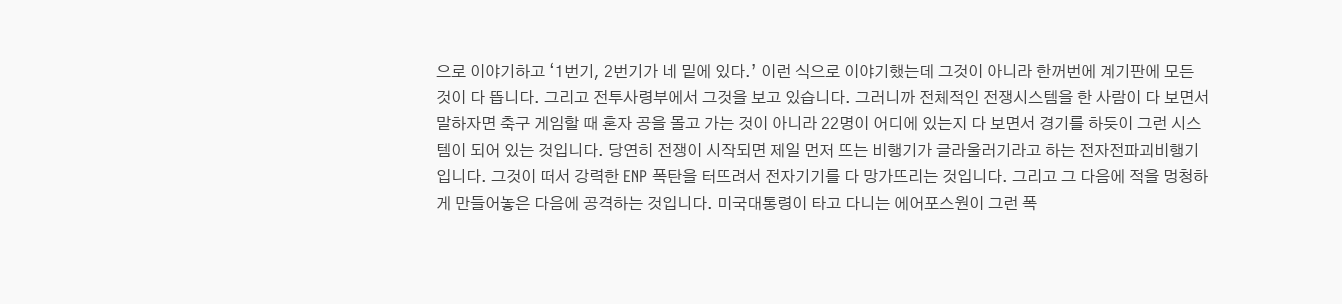으로 이야기하고 ‘1번기, 2번기가 네 밑에 있다.’ 이런 식으로 이야기했는데 그것이 아니라 한꺼번에 계기판에 모든 것이 다 뜹니다. 그리고 전투사령부에서 그것을 보고 있습니다. 그러니까 전체적인 전쟁시스템을 한 사람이 다 보면서 말하자면 축구 게임할 때 혼자 공을 몰고 가는 것이 아니라 22명이 어디에 있는지 다 보면서 경기를 하듯이 그런 시스템이 되어 있는 것입니다. 당연히 전쟁이 시작되면 제일 먼저 뜨는 비행기가 글라울러기라고 하는 전자전파괴비행기입니다. 그것이 떠서 강력한 ENP 폭탄을 터뜨려서 전자기기를 다 망가뜨리는 것입니다. 그리고 그 다음에 적을 멍청하게 만들어놓은 다음에 공격하는 것입니다. 미국대통령이 타고 다니는 에어포스원이 그런 폭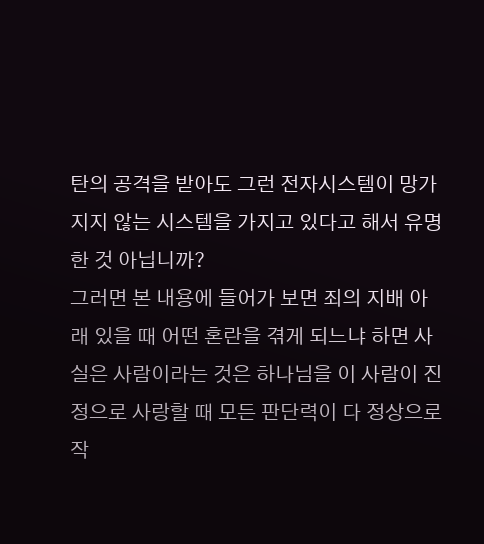탄의 공격을 받아도 그런 전자시스템이 망가지지 않는 시스템을 가지고 있다고 해서 유명한 것 아닙니까?
그러면 본 내용에 들어가 보면 죄의 지배 아래 있을 때 어떤 혼란을 겪게 되느냐 하면 사실은 사람이라는 것은 하나님을 이 사람이 진정으로 사랑할 때 모든 판단력이 다 정상으로 작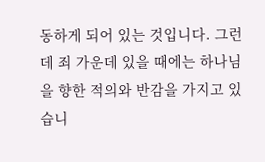동하게 되어 있는 것입니다. 그런데 죄 가운데 있을 때에는 하나님을 향한 적의와 반감을 가지고 있습니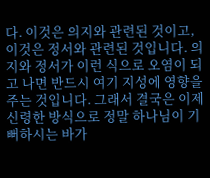다. 이것은 의지와 관련된 것이고, 이것은 정서와 관련된 것입니다. 의지와 정서가 이런 식으로 오염이 되고 나면 반드시 여기 지성에 영향을 주는 것입니다. 그래서 결국은 이제 신령한 방식으로 정말 하나님이 기뻐하시는 바가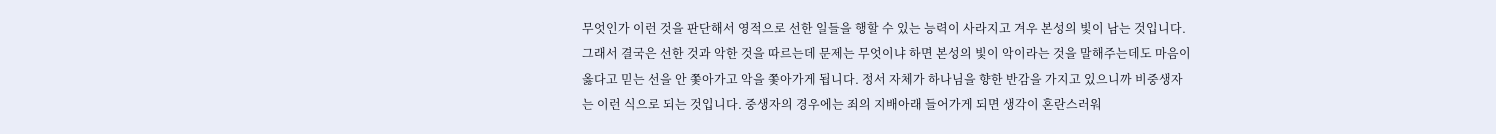무엇인가 이런 것을 판단해서 영적으로 선한 일들을 행할 수 있는 능력이 사라지고 겨우 본성의 빛이 남는 것입니다. 그래서 결국은 선한 것과 악한 것을 따르는데 문제는 무엇이냐 하면 본성의 빛이 악이라는 것을 말해주는데도 마음이 옳다고 믿는 선을 안 쫓아가고 악을 쫓아가게 됩니다. 정서 자체가 하나님을 향한 반감을 가지고 있으니까 비중생자는 이런 식으로 되는 것입니다. 중생자의 경우에는 죄의 지배아래 들어가게 되면 생각이 혼란스러워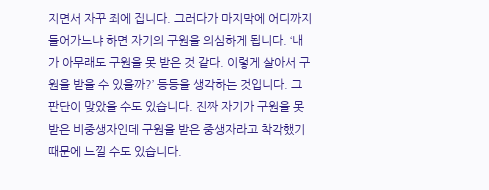지면서 자꾸 죄에 집니다. 그러다가 마지막에 어디까지 들어가느냐 하면 자기의 구원을 의심하게 됩니다. ‘내가 아무래도 구원을 못 받은 것 같다. 이렇게 살아서 구원을 받을 수 있을까?’ 등등을 생각하는 것입니다. 그 판단이 맞았을 수도 있습니다. 진짜 자기가 구원을 못 받은 비중생자인데 구원을 받은 중생자라고 착각했기 때문에 느낄 수도 있습니다.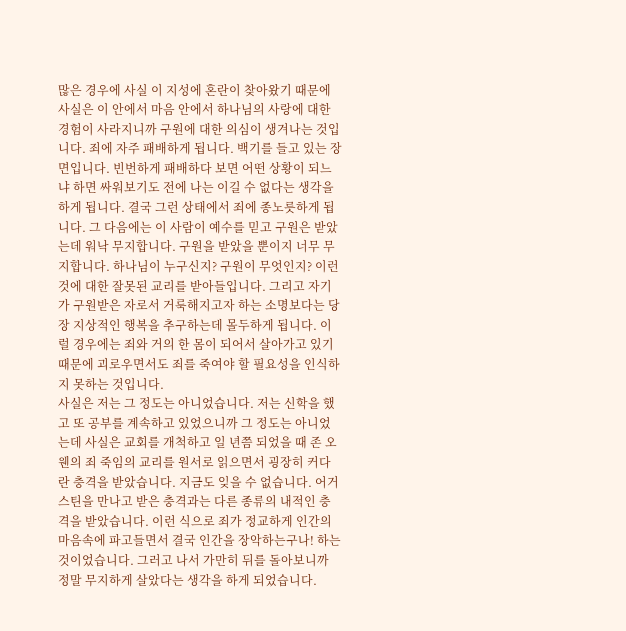많은 경우에 사실 이 지성에 혼란이 찾아왔기 때문에 사실은 이 안에서 마음 안에서 하나님의 사랑에 대한 경험이 사라지니까 구원에 대한 의심이 생겨나는 것입니다. 죄에 자주 패배하게 됩니다. 백기를 들고 있는 장면입니다. 빈번하게 패배하다 보면 어떤 상황이 되느냐 하면 싸워보기도 전에 나는 이길 수 없다는 생각을 하게 됩니다. 결국 그런 상태에서 죄에 종노릇하게 됩니다. 그 다음에는 이 사람이 예수를 믿고 구원은 받았는데 워낙 무지합니다. 구원을 받았을 뿐이지 너무 무지합니다. 하나님이 누구신지? 구원이 무엇인지? 이런 것에 대한 잘못된 교리를 받아들입니다. 그리고 자기가 구원받은 자로서 거룩해지고자 하는 소명보다는 당장 지상적인 행복을 추구하는데 몰두하게 됩니다. 이럴 경우에는 죄와 거의 한 몸이 되어서 살아가고 있기 때문에 괴로우면서도 죄를 죽여야 할 필요성을 인식하지 못하는 것입니다.
사실은 저는 그 정도는 아니었습니다. 저는 신학을 했고 또 공부를 계속하고 있었으니까 그 정도는 아니었는데 사실은 교회를 개척하고 일 년쯤 되었을 때 존 오웬의 죄 죽임의 교리를 원서로 읽으면서 굉장히 커다란 충격을 받았습니다. 지금도 잊을 수 없습니다. 어거스틴을 만나고 받은 충격과는 다른 종류의 내적인 충격을 받았습니다. 이런 식으로 죄가 정교하게 인간의 마음속에 파고들면서 결국 인간을 장악하는구나! 하는 것이었습니다. 그러고 나서 가만히 뒤를 돌아보니까 정말 무지하게 살았다는 생각을 하게 되었습니다.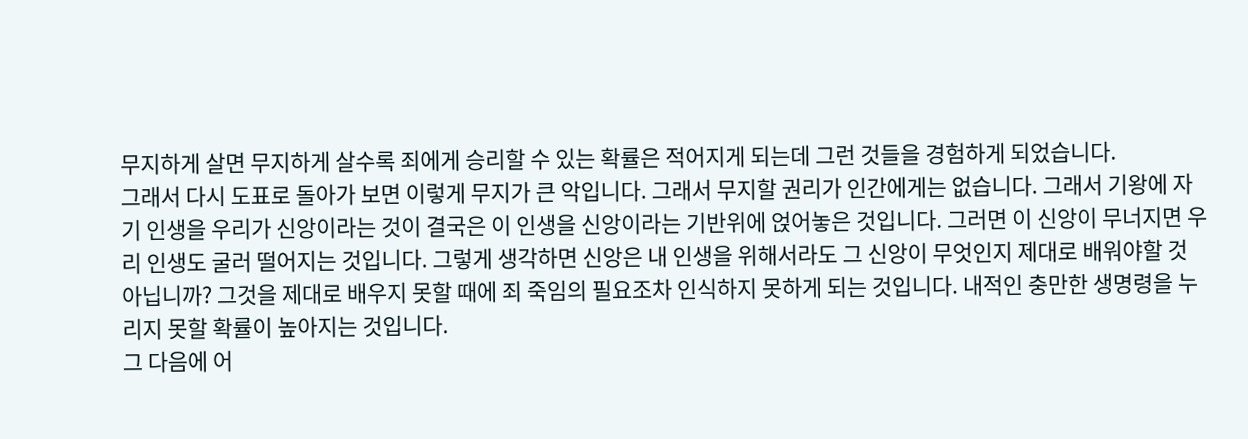무지하게 살면 무지하게 살수록 죄에게 승리할 수 있는 확률은 적어지게 되는데 그런 것들을 경험하게 되었습니다.
그래서 다시 도표로 돌아가 보면 이렇게 무지가 큰 악입니다. 그래서 무지할 권리가 인간에게는 없습니다. 그래서 기왕에 자기 인생을 우리가 신앙이라는 것이 결국은 이 인생을 신앙이라는 기반위에 얹어놓은 것입니다. 그러면 이 신앙이 무너지면 우리 인생도 굴러 떨어지는 것입니다. 그렇게 생각하면 신앙은 내 인생을 위해서라도 그 신앙이 무엇인지 제대로 배워야할 것 아닙니까? 그것을 제대로 배우지 못할 때에 죄 죽임의 필요조차 인식하지 못하게 되는 것입니다. 내적인 충만한 생명령을 누리지 못할 확률이 높아지는 것입니다.
그 다음에 어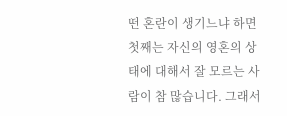떤 혼란이 생기느냐 하면 첫째는 자신의 영혼의 상태에 대해서 잘 모르는 사람이 참 많습니다. 그래서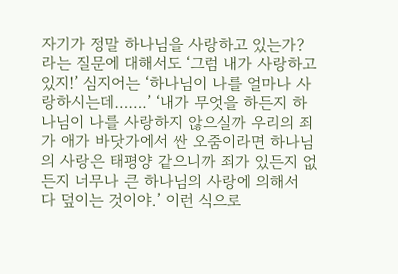자기가 정말 하나님을 사랑하고 있는가? 라는 질문에 대해서도 ‘그럼 내가 사랑하고 있지!’ 심지어는 ‘하나님이 나를 얼마나 사랑하시는데…….’ ‘내가 무엇을 하든지 하나님이 나를 사랑하지 않으실까 우리의 죄가 애가 바닷가에서 싼 오줌이라면 하나님의 사랑은 태평양 같으니까 죄가 있든지 없든지 너무나 큰 하나님의 사랑에 의해서 다 덮이는 것이야.’ 이런 식으로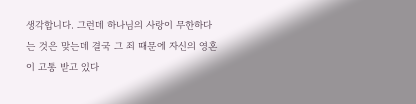생각합니다. 그런데 하나님의 사랑이 무한하다는 것은 맞는데 결국 그 죄 때문에 자신의 영혼이 고통 받고 있다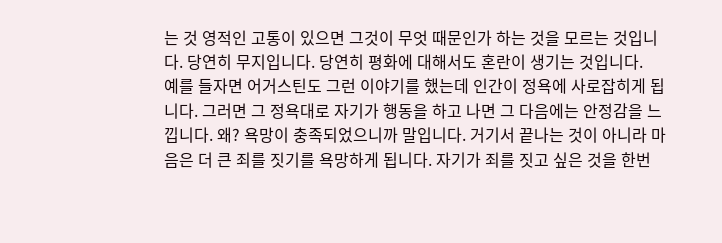는 것 영적인 고통이 있으면 그것이 무엇 때문인가 하는 것을 모르는 것입니다. 당연히 무지입니다. 당연히 평화에 대해서도 혼란이 생기는 것입니다.
예를 들자면 어거스틴도 그런 이야기를 했는데 인간이 정욕에 사로잡히게 됩니다. 그러면 그 정욕대로 자기가 행동을 하고 나면 그 다음에는 안정감을 느낍니다. 왜? 욕망이 충족되었으니까 말입니다. 거기서 끝나는 것이 아니라 마음은 더 큰 죄를 짓기를 욕망하게 됩니다. 자기가 죄를 짓고 싶은 것을 한번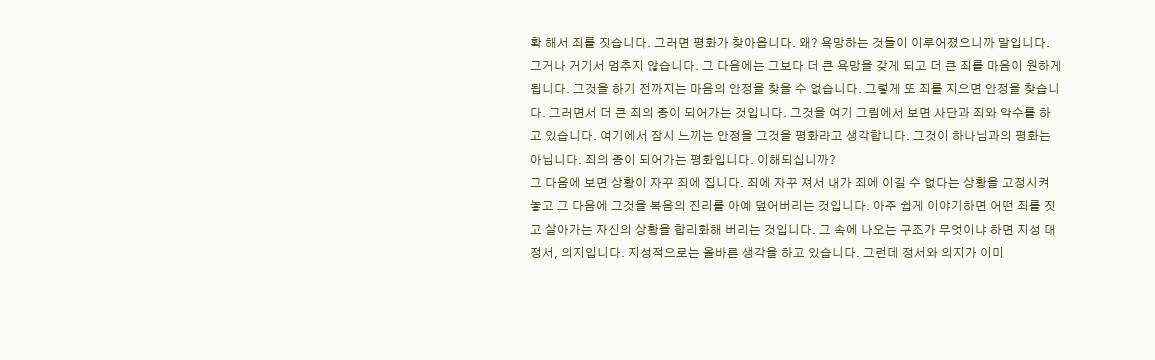확 해서 죄를 짓습니다. 그러면 평화가 찾아옵니다. 왜? 욕망하는 것들이 이루어졌으니까 말입니다. 그거나 거기서 멈추지 않습니다. 그 다음에는 그보다 더 큰 욕망을 갖게 되고 더 큰 죄를 마음이 원하게 됩니다. 그것을 하기 전까지는 마음의 안정을 찾을 수 없습니다. 그렇게 또 죄를 지으면 안정을 찾습니다. 그러면서 더 큰 죄의 종이 되어가는 것입니다. 그것을 여기 그림에서 보면 사단과 죄와 악수를 하고 있습니다. 여기에서 잠시 느끼는 안정을 그것을 평화라고 생각합니다. 그것이 하나님과의 평화는 아닙니다. 죄의 종이 되어가는 평화입니다. 이해되십니까?
그 다음에 보면 상황이 자꾸 죄에 집니다. 죄에 자꾸 져서 내가 죄에 이길 수 없다는 상황을 고정시켜 놓고 그 다음에 그것을 복음의 진리를 아예 덮어버리는 것입니다. 아주 쉽게 이야기하면 어떤 죄를 짓고 살아가는 자신의 상황을 합리화해 버리는 것입니다. 그 속에 나오는 구조가 무엇이냐 하면 지성 대 정서, 의지입니다. 지성적으로는 올바른 생각을 하고 있습니다. 그런데 정서와 의지가 이미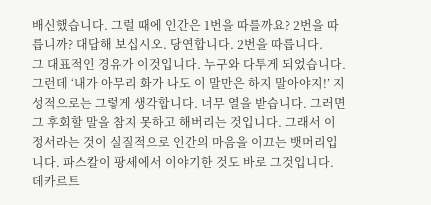배신했습니다. 그럴 때에 인간은 1번을 따를까요? 2번을 따릅니까? 대답해 보십시오. 당연합니다. 2번을 따릅니다.
그 대표적인 경유가 이것입니다. 누구와 다투게 되었습니다. 그런데 ‘내가 아무리 화가 나도 이 말만은 하지 말아야지!’ 지성적으로는 그렇게 생각합니다. 너무 열을 받습니다. 그러면 그 후회할 말을 참지 못하고 해버리는 것입니다. 그래서 이 정서라는 것이 실질적으로 인간의 마음을 이끄는 뱃머리입니다. 파스칼이 팡세에서 이야기한 것도 바로 그것입니다. 데카르트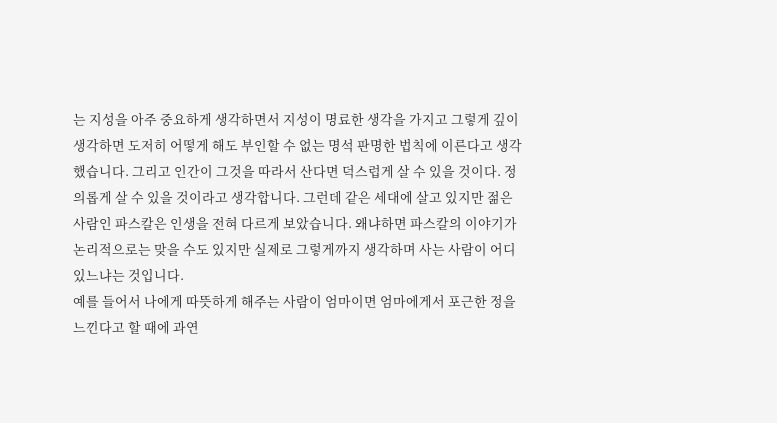는 지성을 아주 중요하게 생각하면서 지성이 명료한 생각을 가지고 그렇게 깊이 생각하면 도저히 어떻게 해도 부인할 수 없는 명석 판명한 법칙에 이른다고 생각했습니다. 그리고 인간이 그것을 따라서 산다면 덕스럽게 살 수 있을 것이다. 정의롭게 살 수 있을 것이라고 생각합니다. 그런데 같은 세대에 살고 있지만 젊은 사람인 파스칼은 인생을 전혀 다르게 보았습니다. 왜냐하면 파스칼의 이야기가 논리적으로는 맞을 수도 있지만 실제로 그렇게까지 생각하며 사는 사람이 어디 있느냐는 것입니다.
예를 들어서 나에게 따뜻하게 해주는 사람이 엄마이면 엄마에게서 포근한 정을 느낀다고 할 때에 과연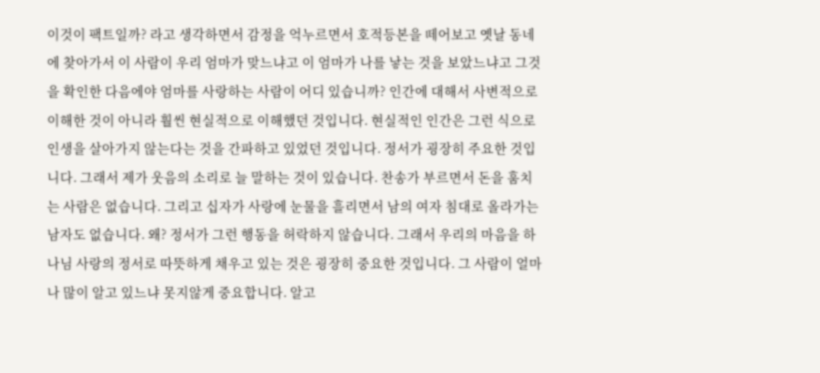이것이 팩트일까? 라고 생각하면서 감정을 억누르면서 호적등본을 떼어보고 옛날 동네에 찾아가서 이 사람이 우리 엄마가 맞느냐고 이 엄마가 나를 낳는 것을 보았느냐고 그것을 확인한 다음에야 엄마를 사랑하는 사람이 어디 있습니까? 인간에 대해서 사변적으로 이해한 것이 아니라 훨씬 현실적으로 이해했던 것입니다. 현실적인 인간은 그런 식으로 인생을 살아가지 않는다는 것을 간파하고 있었던 것입니다. 정서가 굉장히 주요한 것입니다. 그래서 제가 웃음의 소리로 늘 말하는 것이 있습니다. 찬송가 부르면서 돈을 훔치는 사람은 없습니다. 그리고 십자가 사랑에 눈물을 흘리면서 남의 여자 침대로 올라가는 남자도 없습니다. 왜? 정서가 그런 행동을 허락하지 않습니다. 그래서 우리의 마음을 하나님 사랑의 정서로 따뜻하게 채우고 있는 것은 굉장히 중요한 것입니다. 그 사람이 얼마나 많이 알고 있느냐 못지않게 중요합니다. 알고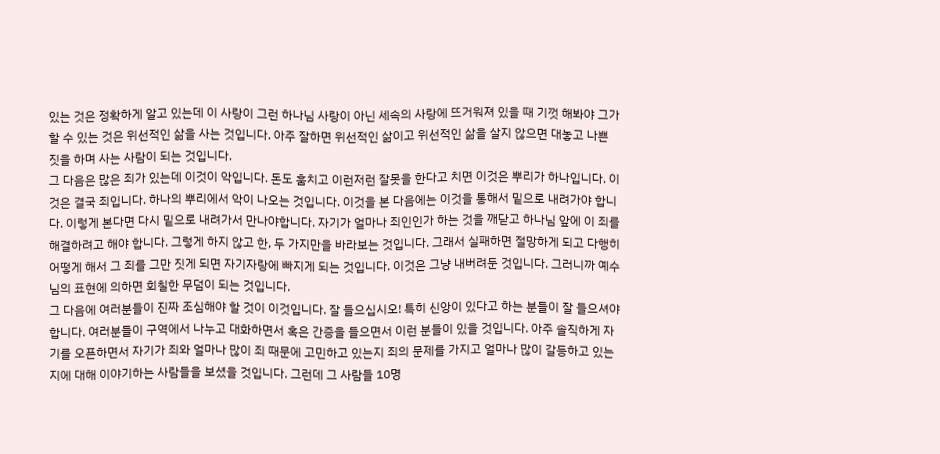있는 것은 정확하게 알고 있는데 이 사랑이 그런 하나님 사랑이 아닌 세속의 사랑에 뜨거워져 있을 때 기껏 해봐야 그가 할 수 있는 것은 위선적인 삶을 사는 것입니다. 아주 잘하면 위선적인 삶이고 위선적인 삶을 살지 않으면 대놓고 나쁜 짓을 하며 사는 사람이 되는 것입니다.
그 다음은 많은 죄가 있는데 이것이 악입니다. 돈도 훔치고 이런저런 잘못을 한다고 치면 이것은 뿌리가 하나입니다. 이것은 결국 죄입니다. 하나의 뿌리에서 악이 나오는 것입니다. 이것을 본 다음에는 이것을 통해서 밑으로 내려가야 합니다. 이렇게 본다면 다시 밑으로 내려가서 만나야합니다. 자기가 얼마나 죄인인가 하는 것을 깨닫고 하나님 앞에 이 죄를 해결하려고 해야 합니다. 그렇게 하지 않고 한, 두 가지만을 바라보는 것입니다. 그래서 실패하면 절망하게 되고 다행히 어떻게 해서 그 죄를 그만 짓게 되면 자기자랑에 빠지게 되는 것입니다. 이것은 그냥 내버려둔 것입니다. 그러니까 예수님의 표현에 의하면 회칠한 무덤이 되는 것입니다.
그 다음에 여러분들이 진짜 조심해야 할 것이 이것입니다. 잘 들으십시오! 특히 신앙이 있다고 하는 분들이 잘 들으셔야 합니다. 여러분들이 구역에서 나누고 대화하면서 혹은 간증을 들으면서 이런 분들이 있을 것입니다. 아주 솔직하게 자기를 오픈하면서 자기가 죄와 얼마나 많이 죄 때문에 고민하고 있는지 죄의 문제를 가지고 얼마나 많이 갈등하고 있는지에 대해 이야기하는 사람들을 보셨을 것입니다. 그런데 그 사람들 10명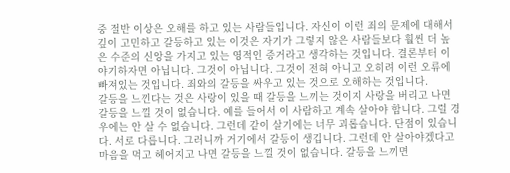중 절반 이상은 오해를 하고 있는 사람들입니다. 자신이 이런 죄의 문제에 대해서 깊이 고민하고 갈등하고 있는 이것은 자기가 그렇지 않은 사람들보다 훨씬 더 높은 수준의 신앙을 가지고 있는 영적인 증거라고 생각하는 것입니다. 결론부터 이야기하자면 아닙니다. 그것이 아닙니다. 그것이 전혀 아니고 오히려 이런 오류에 빠져있는 것입니다. 죄와의 갈등을 싸우고 있는 것으로 오해하는 것입니다.
갈등을 느낀다는 것은 사랑이 있을 때 갈등을 느끼는 것이지 사랑을 버리고 나면 갈등을 느낄 것이 없습니다. 예를 들어서 이 사람하고 계속 살아야 합니다. 그럴 경우에는 안 살 수 없습니다. 그런데 같이 살기에는 너무 괴롭습니다. 단점이 있습니다. 서로 다릅니다. 그러니까 거기에서 갈등이 생깁니다. 그런데 안 살아야겠다고 마음을 먹고 헤어지고 나면 갈등을 느낄 것이 없습니다. 갈등을 느끼면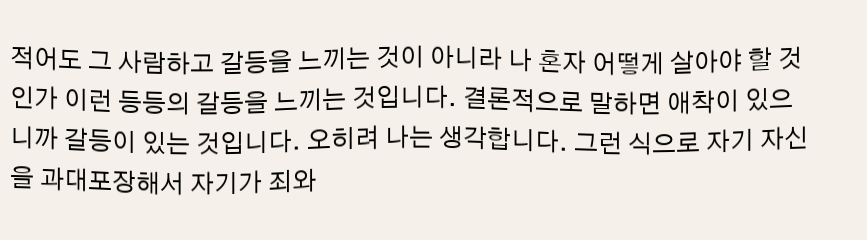적어도 그 사람하고 갈등을 느끼는 것이 아니라 나 혼자 어떻게 살아야 할 것인가 이런 등등의 갈등을 느끼는 것입니다. 결론적으로 말하면 애착이 있으니까 갈등이 있는 것입니다. 오히려 나는 생각합니다. 그런 식으로 자기 자신을 과대포장해서 자기가 죄와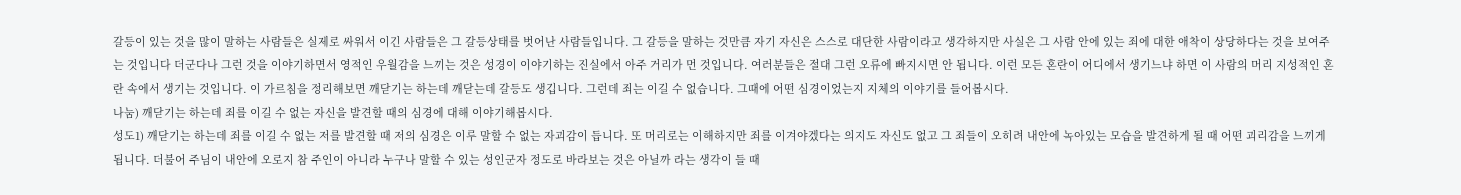갈등이 있는 것을 많이 말하는 사람들은 실제로 싸워서 이긴 사람들은 그 갈등상태를 벗어난 사람들입니다. 그 갈등을 말하는 것만큼 자기 자신은 스스로 대단한 사람이라고 생각하지만 사실은 그 사람 안에 있는 죄에 대한 애착이 상당하다는 것을 보여주는 것입니다 더군다나 그런 것을 이야기하면서 영적인 우월감을 느끼는 것은 성경이 이야기하는 진실에서 아주 거리가 먼 것입니다. 여러분들은 절대 그런 오류에 빠지시면 안 됩니다. 이런 모든 혼란이 어디에서 생기느냐 하면 이 사람의 머리 지성적인 혼란 속에서 생기는 것입니다. 이 가르침을 정리해보면 깨닫기는 하는데 깨닫는데 갈등도 생깁니다. 그런데 죄는 이길 수 없습니다. 그때에 어떤 심경이었는지 지체의 이야기를 들어봅시다.
나눔) 깨닫기는 하는데 죄를 이길 수 없는 자신을 발견할 때의 심경에 대해 이야기해봅시다.
성도1) 깨닫기는 하는데 죄를 이길 수 없는 저를 발견할 때 저의 심경은 이루 말할 수 없는 자괴감이 듭니다. 또 머리로는 이해하지만 죄를 이겨야겠다는 의지도 자신도 없고 그 죄들이 오히려 내안에 녹아있는 모습을 발견하게 될 때 어떤 괴리감을 느끼게 됩니다. 더불어 주님이 내안에 오로지 참 주인이 아니라 누구나 말할 수 있는 성인군자 정도로 바라보는 것은 아닐까 라는 생각이 들 때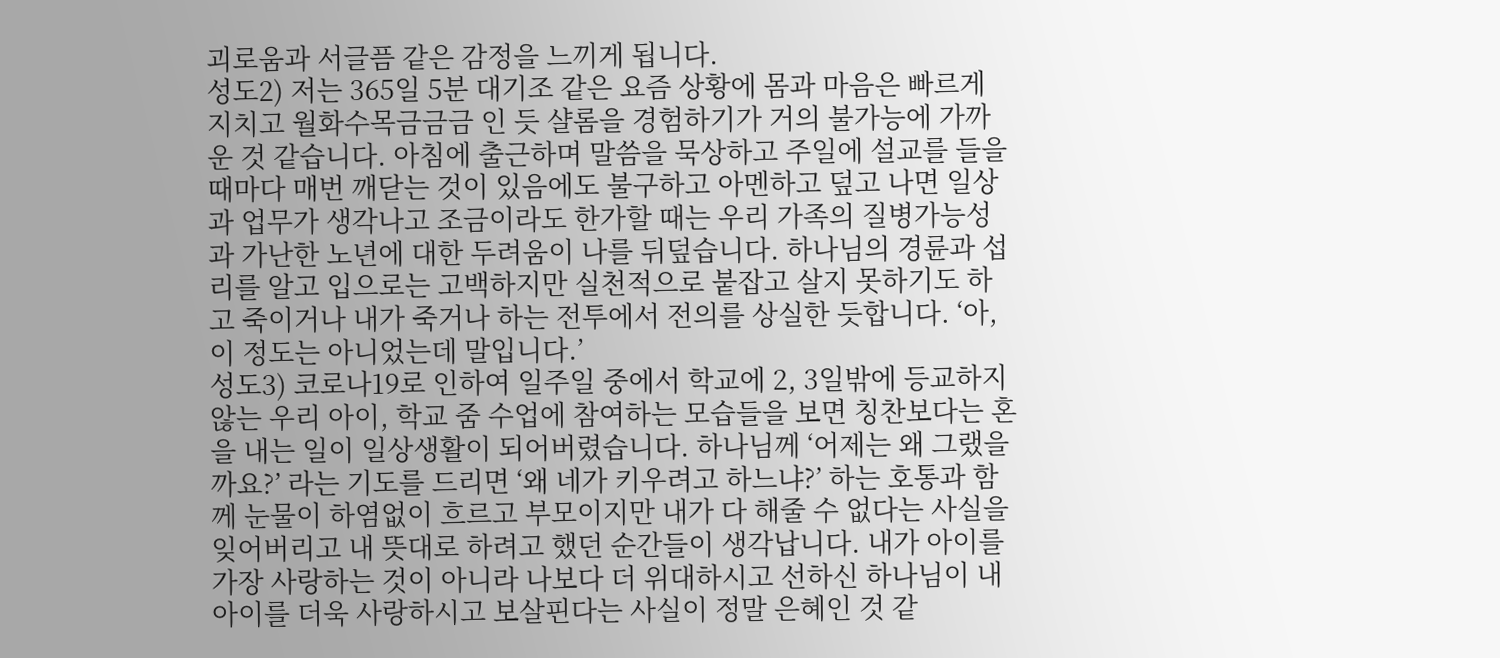괴로움과 서글픔 같은 감정을 느끼게 됩니다.
성도2) 저는 365일 5분 대기조 같은 요즘 상황에 몸과 마음은 빠르게 지치고 월화수목금금금 인 듯 샬롬을 경험하기가 거의 불가능에 가까운 것 같습니다. 아침에 출근하며 말씀을 묵상하고 주일에 설교를 들을 때마다 매번 깨닫는 것이 있음에도 불구하고 아멘하고 덮고 나면 일상과 업무가 생각나고 조금이라도 한가할 때는 우리 가족의 질병가능성과 가난한 노년에 대한 두려움이 나를 뒤덮습니다. 하나님의 경륜과 섭리를 알고 입으로는 고백하지만 실천적으로 붙잡고 살지 못하기도 하고 죽이거나 내가 죽거나 하는 전투에서 전의를 상실한 듯합니다. ‘아, 이 정도는 아니었는데 말입니다.’
성도3) 코로나19로 인하여 일주일 중에서 학교에 2, 3일밖에 등교하지 않는 우리 아이, 학교 줌 수업에 참여하는 모습들을 보면 칭찬보다는 혼을 내는 일이 일상생활이 되어버렸습니다. 하나님께 ‘어제는 왜 그랬을까요?’ 라는 기도를 드리면 ‘왜 네가 키우려고 하느냐?’ 하는 호통과 함께 눈물이 하염없이 흐르고 부모이지만 내가 다 해줄 수 없다는 사실을 잊어버리고 내 뜻대로 하려고 했던 순간들이 생각납니다. 내가 아이를 가장 사랑하는 것이 아니라 나보다 더 위대하시고 선하신 하나님이 내 아이를 더욱 사랑하시고 보살핀다는 사실이 정말 은혜인 것 같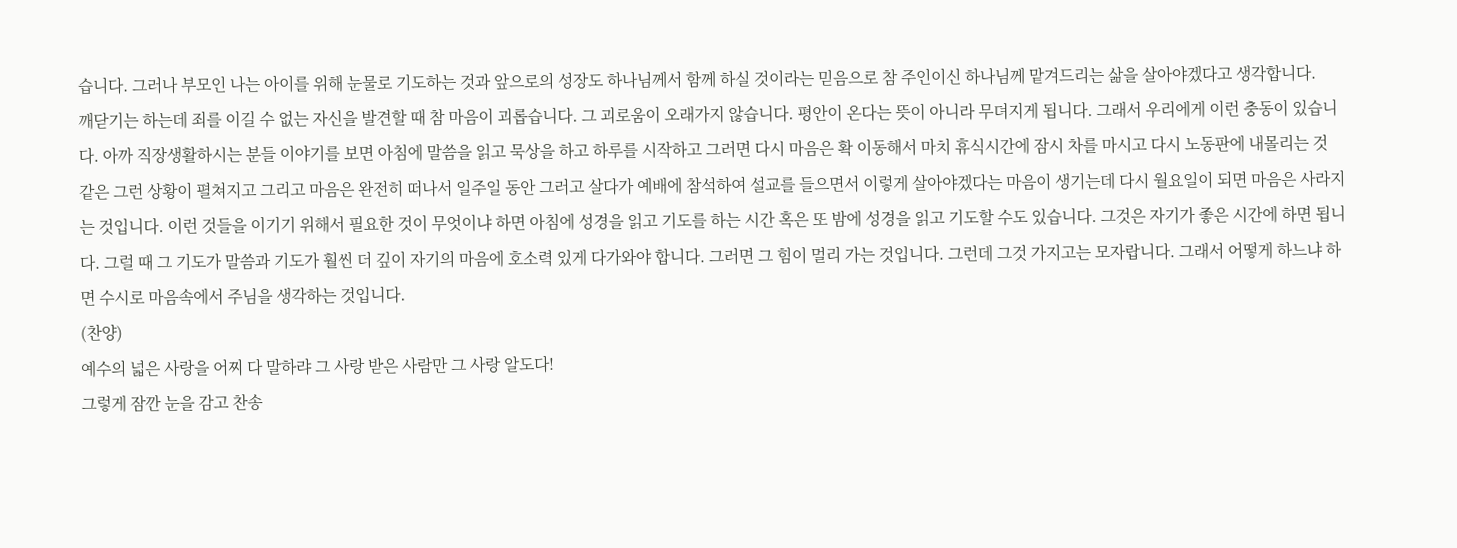습니다. 그러나 부모인 나는 아이를 위해 눈물로 기도하는 것과 앞으로의 성장도 하나님께서 함께 하실 것이라는 믿음으로 참 주인이신 하나님께 맡겨드리는 삶을 살아야겠다고 생각합니다.
깨닫기는 하는데 죄를 이길 수 없는 자신을 발견할 때 참 마음이 괴롭습니다. 그 괴로움이 오래가지 않습니다. 평안이 온다는 뜻이 아니라 무뎌지게 됩니다. 그래서 우리에게 이런 충동이 있습니다. 아까 직장생활하시는 분들 이야기를 보면 아침에 말씀을 읽고 묵상을 하고 하루를 시작하고 그러면 다시 마음은 확 이동해서 마치 휴식시간에 잠시 차를 마시고 다시 노동판에 내몰리는 것 같은 그런 상황이 펼쳐지고 그리고 마음은 완전히 떠나서 일주일 동안 그러고 살다가 예배에 참석하여 설교를 들으면서 이렇게 살아야겠다는 마음이 생기는데 다시 월요일이 되면 마음은 사라지는 것입니다. 이런 것들을 이기기 위해서 필요한 것이 무엇이냐 하면 아침에 성경을 읽고 기도를 하는 시간 혹은 또 밤에 성경을 읽고 기도할 수도 있습니다. 그것은 자기가 좋은 시간에 하면 됩니다. 그럴 때 그 기도가 말씀과 기도가 훨씬 더 깊이 자기의 마음에 호소력 있게 다가와야 합니다. 그러면 그 힘이 멀리 가는 것입니다. 그런데 그것 가지고는 모자랍니다. 그래서 어떻게 하느냐 하면 수시로 마음속에서 주님을 생각하는 것입니다.
(찬양)
예수의 넓은 사랑을 어찌 다 말하랴 그 사랑 받은 사람만 그 사랑 알도다!
그렇게 잠깐 눈을 감고 찬송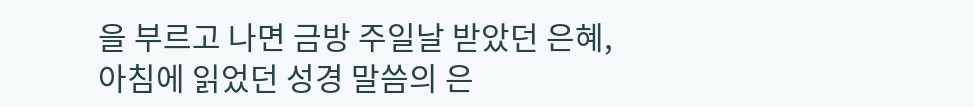을 부르고 나면 금방 주일날 받았던 은혜, 아침에 읽었던 성경 말씀의 은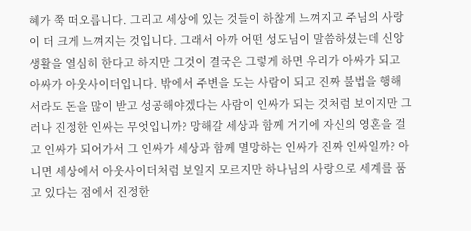혜가 쭉 떠오릅니다. 그리고 세상에 있는 것들이 하찮게 느껴지고 주님의 사랑이 더 크게 느껴지는 것입니다. 그래서 아까 어떤 성도님이 말씀하셨는데 신앙생활을 열심히 한다고 하지만 그것이 결국은 그렇게 하면 우리가 아싸가 되고 아싸가 아웃사이더입니다. 밖에서 주변을 도는 사람이 되고 진짜 불법을 행해서라도 돈을 많이 받고 성공해야겠다는 사람이 인싸가 되는 것처럼 보이지만 그러나 진정한 인싸는 무엇입니까? 망해갈 세상과 함께 거기에 자신의 영혼을 걸고 인싸가 되어가서 그 인싸가 세상과 함께 멸망하는 인싸가 진짜 인싸일까? 아니면 세상에서 아웃사이더처럼 보일지 모르지만 하나님의 사랑으로 세계를 품고 있다는 점에서 진정한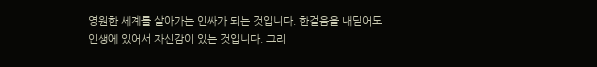영원한 세계를 살아가는 인싸가 되는 것입니다. 한걸음을 내딛어도 인생에 있어서 자신감이 있는 것입니다. 그리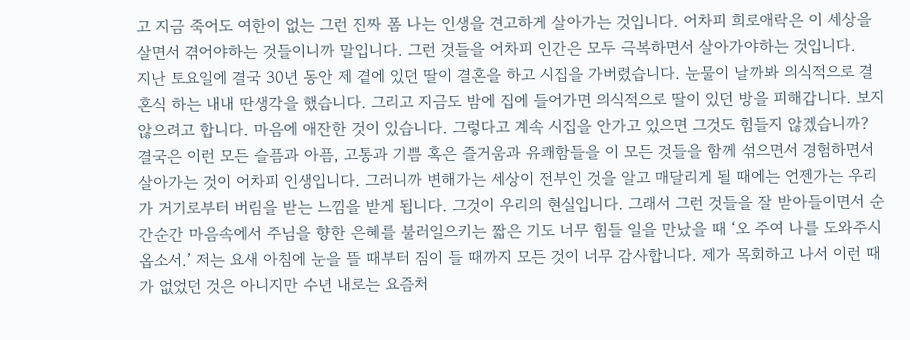고 지금 죽어도 여한이 없는 그런 진짜 폼 나는 인생을 견고하게 살아가는 것입니다. 어차피 희로애락은 이 세상을 살면서 겪어야하는 것들이니까 말입니다. 그런 것들을 어차피 인간은 모두 극복하면서 살아가야하는 것입니다.
지난 토요일에 결국 30년 동안 제 곁에 있던 딸이 결혼을 하고 시집을 가버렸습니다. 눈물이 날까봐 의식적으로 결혼식 하는 내내 딴생각을 했습니다. 그리고 지금도 밤에 집에 들어가면 의식적으로 딸이 있던 방을 피해갑니다. 보지 않으려고 합니다. 마음에 애잔한 것이 있습니다. 그렇다고 계속 시집을 안가고 있으면 그것도 힘들지 않겠습니까? 결국은 이런 모든 슬픔과 아픔, 고통과 기쁨 혹은 즐거움과 유쾌함들을 이 모든 것들을 함께 섞으면서 경험하면서 살아가는 것이 어차피 인생입니다. 그러니까 변해가는 세상이 전부인 것을 알고 매달리게 될 때에는 언젠가는 우리가 거기로부터 버림을 받는 느낌을 받게 됩니다. 그것이 우리의 현실입니다. 그래서 그런 것들을 잘 받아들이면서 순간순간 마음속에서 주님을 향한 은혜를 불러일으키는 짧은 기도 너무 힘들 일을 만났을 때 ‘오 주여 나를 도와주시옵소서.’ 저는 요새 아침에 눈을 뜰 때부터 짐이 들 때까지 모든 것이 너무 감사합니다. 제가 목회하고 나서 이런 때가 없었던 것은 아니지만 수년 내로는 요즘처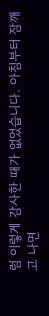럼 이렇게 감사한 때가 없었습니다. 아침부터 잠깨고 나면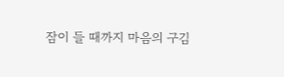잠이 들 때까지 마음의 구김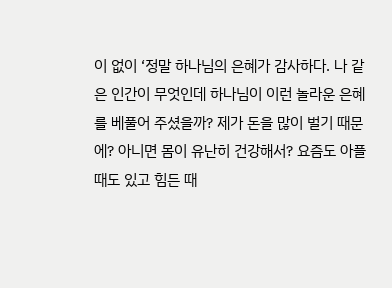이 없이 ‘정말 하나님의 은혜가 감사하다. 나 같은 인간이 무엇인데 하나님이 이런 놀라운 은혜를 베풀어 주셨을까? 제가 돈을 많이 벌기 때문에? 아니면 몸이 유난히 건강해서? 요즘도 아플 때도 있고 힘든 때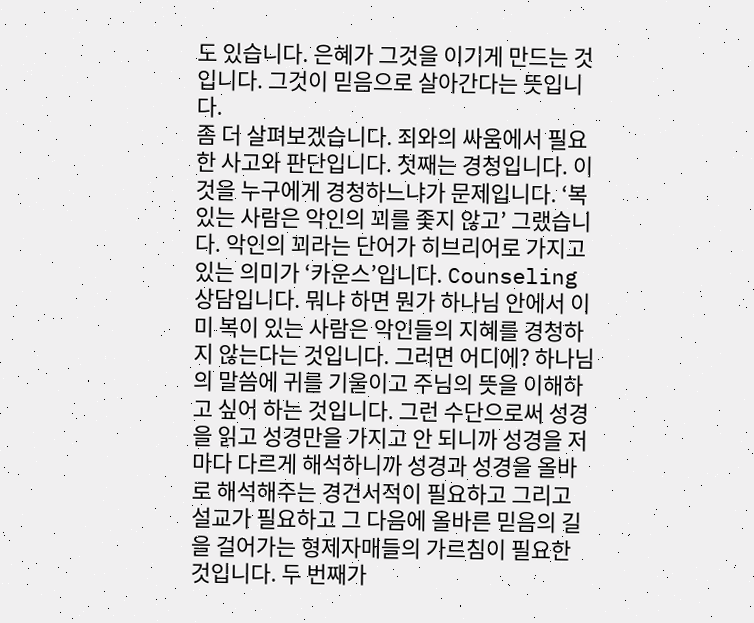도 있습니다. 은혜가 그것을 이기게 만드는 것입니다. 그것이 믿음으로 살아간다는 뜻입니다.
좀 더 살펴보겠습니다. 죄와의 싸움에서 필요한 사고와 판단입니다. 첫째는 경청입니다. 이것을 누구에게 경청하느냐가 문제입니다. ‘복 있는 사람은 악인의 꾀를 좇지 않고’ 그랬습니다. 악인의 꾀라는 단어가 히브리어로 가지고 있는 의미가 ‘카운스’입니다. Counseling 상담입니다. 뭐냐 하면 뭔가 하나님 안에서 이미 복이 있는 사람은 악인들의 지혜를 경청하지 않는다는 것입니다. 그러면 어디에? 하나님의 말씀에 귀를 기울이고 주님의 뜻을 이해하고 싶어 하는 것입니다. 그런 수단으로써 성경을 읽고 성경만을 가지고 안 되니까 성경을 저마다 다르게 해석하니까 성경과 성경을 올바로 해석해주는 경건서적이 필요하고 그리고 설교가 필요하고 그 다음에 올바른 믿음의 길을 걸어가는 형제자매들의 가르침이 필요한 것입니다. 두 번째가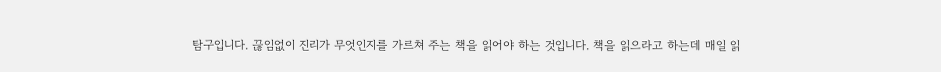탐구입니다. 끊임없이 진리가 무엇인지를 가르쳐 주는 책을 읽어야 하는 것입니다. 책을 읽으라고 하는데 매일 읽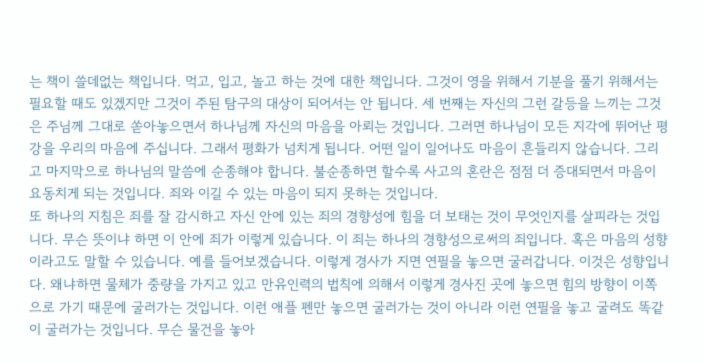는 책이 쓸데없는 책입니다. 먹고, 입고, 놀고 하는 것에 대한 책입니다. 그것이 영을 위해서 기분을 풀기 위해서는 필요할 때도 있겠지만 그것이 주된 탐구의 대상이 되어서는 안 됩니다. 세 번째는 자신의 그런 갈등을 느끼는 그것은 주님께 그대로 쏟아놓으면서 하나님께 자신의 마음을 아뢰는 것입니다. 그러면 하나님이 모든 지각에 뛰어난 평강을 우리의 마음에 주십니다. 그래서 평화가 넘치게 됩니다. 어떤 일이 일어나도 마음이 흔들리지 않습니다. 그리고 마지막으로 하나님의 말씀에 순종해야 합니다. 불순종하면 할수록 사고의 혼란은 점점 더 증대되면서 마음이 요동치게 되는 것입니다. 죄와 이길 수 있는 마음이 되지 못하는 것입니다.
또 하나의 지침은 죄를 잘 감시하고 자신 안에 있는 죄의 경향성에 힘을 더 보태는 것이 무엇인지를 살피라는 것입니다. 무슨 뜻이냐 하면 이 안에 죄가 이렇게 있습니다. 이 죄는 하나의 경향성으로써의 죄입니다. 혹은 마음의 성향이라고도 말할 수 있습니다. 예를 들어보겠습니다. 이렇게 경사가 지면 연필을 놓으면 굴러갑니다. 이것은 성향입니다. 왜냐하면 물체가 중량을 가지고 있고 만유인력의 법칙에 의해서 이렇게 경사진 곳에 놓으면 힘의 방향이 이쪽으로 가기 때문에 굴러가는 것입니다. 이런 애플 펜만 놓으면 굴러가는 것이 아니라 이런 연필을 놓고 굴려도 똑같이 굴러가는 것입니다. 무슨 물건을 놓아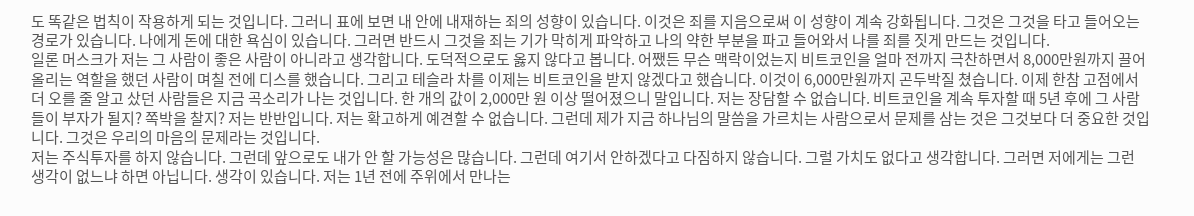도 똑같은 법칙이 작용하게 되는 것입니다. 그러니 표에 보면 내 안에 내재하는 죄의 성향이 있습니다. 이것은 죄를 지음으로써 이 성향이 계속 강화됩니다. 그것은 그것을 타고 들어오는 경로가 있습니다. 나에게 돈에 대한 욕심이 있습니다. 그러면 반드시 그것을 죄는 기가 막히게 파악하고 나의 약한 부분을 파고 들어와서 나를 죄를 짓게 만드는 것입니다.
일론 머스크가 저는 그 사람이 좋은 사람이 아니라고 생각합니다. 도덕적으로도 옳지 않다고 봅니다. 어쨌든 무슨 맥락이었는지 비트코인을 얼마 전까지 극찬하면서 8,000만원까지 끌어올리는 역할을 했던 사람이 며칠 전에 디스를 했습니다. 그리고 테슬라 차를 이제는 비트코인을 받지 않겠다고 했습니다. 이것이 6,000만원까지 곤두박질 쳤습니다. 이제 한참 고점에서 더 오를 줄 알고 샀던 사람들은 지금 곡소리가 나는 것입니다. 한 개의 값이 2,000만 원 이상 떨어졌으니 말입니다. 저는 장담할 수 없습니다. 비트코인을 계속 투자할 때 5년 후에 그 사람들이 부자가 될지? 쪽박을 찰지? 저는 반반입니다. 저는 확고하게 예견할 수 없습니다. 그런데 제가 지금 하나님의 말씀을 가르치는 사람으로서 문제를 삼는 것은 그것보다 더 중요한 것입니다. 그것은 우리의 마음의 문제라는 것입니다.
저는 주식투자를 하지 않습니다. 그런데 앞으로도 내가 안 할 가능성은 많습니다. 그런데 여기서 안하겠다고 다짐하지 않습니다. 그럴 가치도 없다고 생각합니다. 그러면 저에게는 그런 생각이 없느냐 하면 아닙니다. 생각이 있습니다. 저는 1년 전에 주위에서 만나는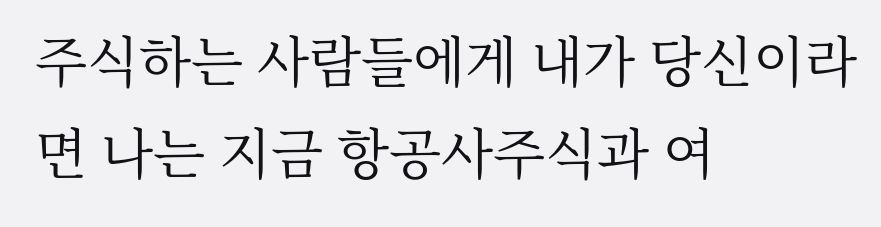주식하는 사람들에게 내가 당신이라면 나는 지금 항공사주식과 여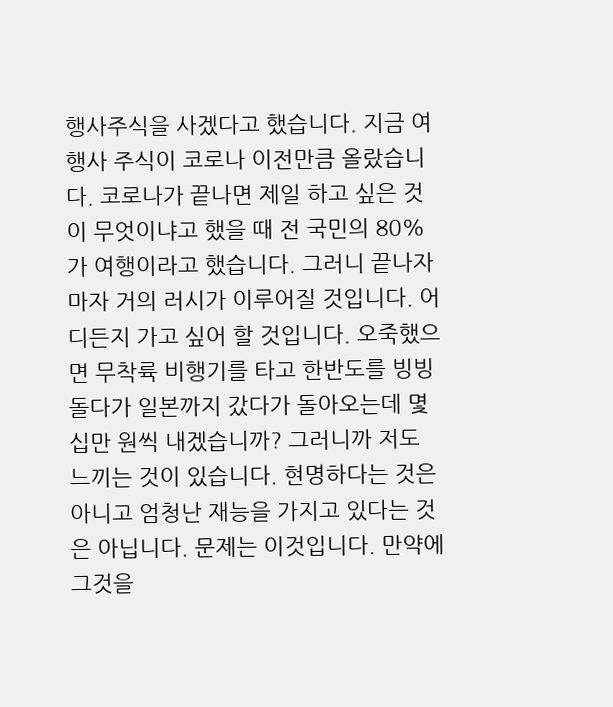행사주식을 사겠다고 했습니다. 지금 여행사 주식이 코로나 이전만큼 올랐습니다. 코로나가 끝나면 제일 하고 싶은 것이 무엇이냐고 했을 때 전 국민의 80%가 여행이라고 했습니다. 그러니 끝나자마자 거의 러시가 이루어질 것입니다. 어디든지 가고 싶어 할 것입니다. 오죽했으면 무착륙 비행기를 타고 한반도를 빙빙 돌다가 일본까지 갔다가 돌아오는데 몇 십만 원씩 내겠습니까? 그러니까 저도 느끼는 것이 있습니다. 현명하다는 것은 아니고 엄청난 재능을 가지고 있다는 것은 아닙니다. 문제는 이것입니다. 만약에 그것을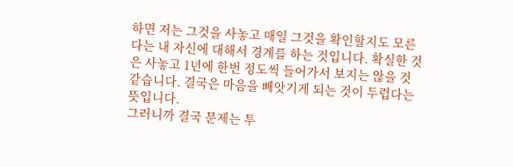하면 저는 그것을 사놓고 매일 그것을 확인할지도 모른다는 내 자신에 대해서 경계를 하는 것입니다. 확실한 것은 사놓고 1년에 한번 정도씩 들어가서 보지는 않을 것 같습니다. 결국은 마음을 빼앗기게 되는 것이 두렵다는 뜻입니다.
그러니까 결국 문제는 투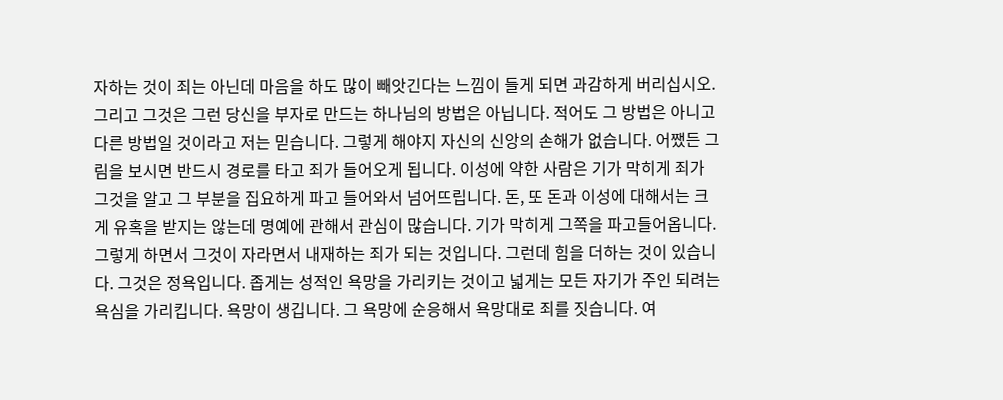자하는 것이 죄는 아닌데 마음을 하도 많이 빼앗긴다는 느낌이 들게 되면 과감하게 버리십시오. 그리고 그것은 그런 당신을 부자로 만드는 하나님의 방법은 아닙니다. 적어도 그 방법은 아니고 다른 방법일 것이라고 저는 믿습니다. 그렇게 해야지 자신의 신앙의 손해가 없습니다. 어쨌든 그림을 보시면 반드시 경로를 타고 죄가 들어오게 됩니다. 이성에 약한 사람은 기가 막히게 죄가 그것을 알고 그 부분을 집요하게 파고 들어와서 넘어뜨립니다. 돈, 또 돈과 이성에 대해서는 크게 유혹을 받지는 않는데 명예에 관해서 관심이 많습니다. 기가 막히게 그쪽을 파고들어옵니다. 그렇게 하면서 그것이 자라면서 내재하는 죄가 되는 것입니다. 그런데 힘을 더하는 것이 있습니다. 그것은 정욕입니다. 좁게는 성적인 욕망을 가리키는 것이고 넓게는 모든 자기가 주인 되려는 욕심을 가리킵니다. 욕망이 생깁니다. 그 욕망에 순응해서 욕망대로 죄를 짓습니다. 여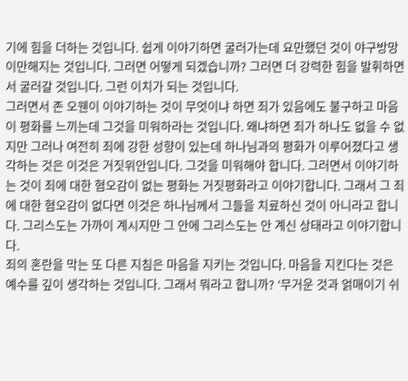기에 힘을 더하는 것입니다. 쉽게 이야기하면 굴러가는데 요만했던 것이 야구방망이만해지는 것입니다. 그러면 어떻게 되겠습니까? 그러면 더 강력한 힘을 발휘하면서 굴러갈 것입니다. 그런 이치가 되는 것입니다.
그러면서 존 오웬이 이야기하는 것이 무엇이냐 하면 죄가 있음에도 불구하고 마음이 평화를 느끼는데 그것을 미워하라는 것입니다. 왜냐하면 죄가 하나도 없을 수 없지만 그러나 여전히 죄에 강한 성향이 있는데 하나님과의 평화가 이루어졌다고 생각하는 것은 이것은 거짓위안입니다. 그것을 미워해야 합니다. 그러면서 이야기하는 것이 죄에 대한 혐오감이 없는 평화는 거짓평화라고 이야기합니다. 그래서 그 죄에 대한 혐오감이 없다면 이것은 하나님께서 그들을 치료하신 것이 아니라고 합니다. 그리스도는 가까이 계시지만 그 안에 그리스도는 안 계신 상태라고 이야기합니다.
죄의 혼란을 막는 또 다른 지침은 마음을 지키는 것입니다. 마음을 지킨다는 것은 예수를 깊이 생각하는 것입니다. 그래서 뭐라고 합니까? ‘무거운 것과 얽매이기 쉬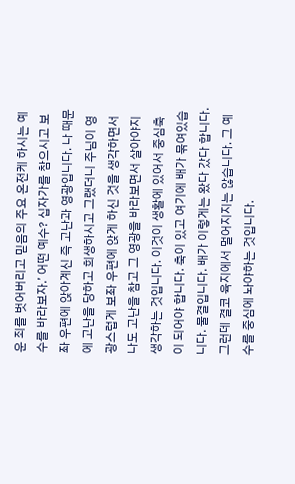운 죄를 벗어버리고 믿음의 주요 온전케 하시는 예수를 바라보자.’ 어떤 예수? 십자가를 참으시고 보좌 우편에 앉아계신 즉 고난과 영광입니다. 나 때문에 고난을 당하고 희생하시고 그랬더니 주님이 영광스럽게 보좌 우편에 앉게 하신 것을 생각하면서 나도 고난을 참고 그 영광을 바라보면서 살아야지 생각하는 것입니다. 이것이 생활에 있어서 중심축이 되어야 합니다. 축이 있고 여기에 배가 묶여있습니다. 물결입니다. 배가 이렇게는 왔다 갔다 합니다. 그런데 결코 육지에서 멀어지지는 않습니다. 그 예수를 중심에 놔야하는 것입니다.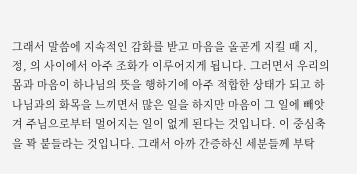그래서 말씀에 지속적인 감화를 받고 마음을 올곧게 지킬 때 지, 정, 의 사이에서 아주 조화가 이루어지게 됩니다. 그러면서 우리의 몸과 마음이 하나님의 뜻을 행하기에 아주 적합한 상태가 되고 하나님과의 화목을 느끼면서 많은 일을 하지만 마음이 그 일에 빼앗겨 주님으로부터 멀어지는 일이 없게 된다는 것입니다. 이 중심축을 꽉 붙들라는 것입니다. 그래서 아까 간증하신 세분들께 부탁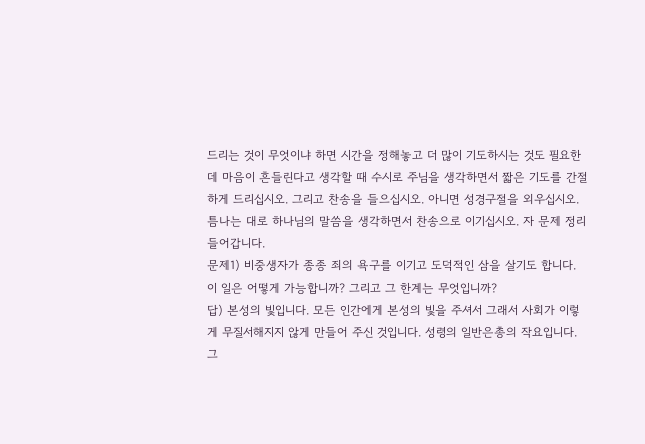드리는 것이 무엇이냐 하면 시간을 정해놓고 더 많이 기도하시는 것도 필요한데 마음이 흔들린다고 생각할 때 수시로 주님을 생각하면서 짧은 기도를 간절하게 드리십시오. 그리고 찬송을 들으십시오. 아니면 성경구절을 외우십시오. 틈나는 대로 하나님의 말씀을 생각하면서 찬송으로 이기십시오. 자 문제 정리 들어갑니다.
문제1) 비중생자가 종종 죄의 욕구를 이기고 도덕적인 삼을 살기도 합니다. 이 일은 어떻게 가능합니까? 그리고 그 한계는 무엇입니까?
답) 본성의 빛입니다. 모든 인간에게 본성의 빛을 주셔서 그래서 사회가 이렇게 무질서해지지 않게 만들어 주신 것입니다. 성령의 일반은총의 작요입니다. 그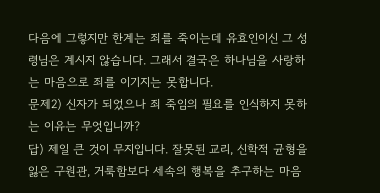다음에 그렇지만 한계는 죄를 죽이는데 유효인이신 그 성령님은 계시지 않습니다. 그래서 결국은 하나님을 사랑하는 마음으로 죄를 이기지는 못합니다.
문제2) 신자가 되었으나 죄 죽임의 필요를 인식하지 못하는 이유는 무엇입니까?
답) 제일 큰 것이 무지입니다. 잘못된 교리, 신학적 균형을 잃은 구원관, 거룩함보다 세속의 행복을 추구하는 마음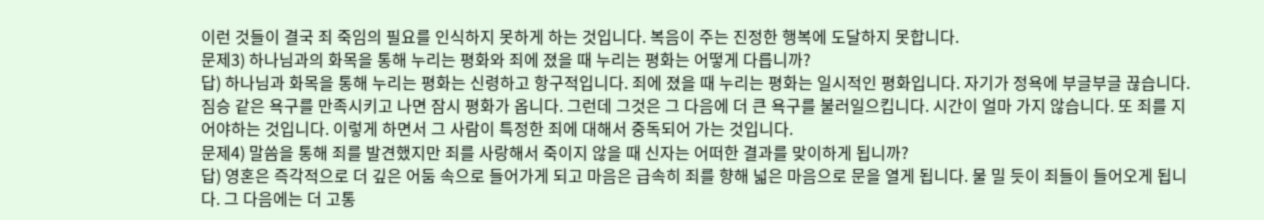이런 것들이 결국 죄 죽임의 필요를 인식하지 못하게 하는 것입니다. 복음이 주는 진정한 행복에 도달하지 못합니다.
문제3) 하나님과의 화목을 통해 누리는 평화와 죄에 졌을 때 누리는 평화는 어떻게 다릅니까?
답) 하나님과 화목을 통해 누리는 평화는 신령하고 항구적입니다. 죄에 졌을 때 누리는 평화는 일시적인 평화입니다. 자기가 정욕에 부글부글 끊습니다. 짐승 같은 욕구를 만족시키고 나면 잠시 평화가 옵니다. 그런데 그것은 그 다음에 더 큰 욕구를 불러일으킵니다. 시간이 얼마 가지 않습니다. 또 죄를 지어야하는 것입니다. 이렇게 하면서 그 사람이 특정한 죄에 대해서 중독되어 가는 것입니다.
문제4) 말씀을 통해 죄를 발견했지만 죄를 사랑해서 죽이지 않을 때 신자는 어떠한 결과를 맞이하게 됩니까?
답) 영혼은 즉각적으로 더 깊은 어둠 속으로 들어가게 되고 마음은 급속히 죄를 향해 넓은 마음으로 문을 열게 됩니다. 물 밀 듯이 죄들이 들어오게 됩니다. 그 다음에는 더 고통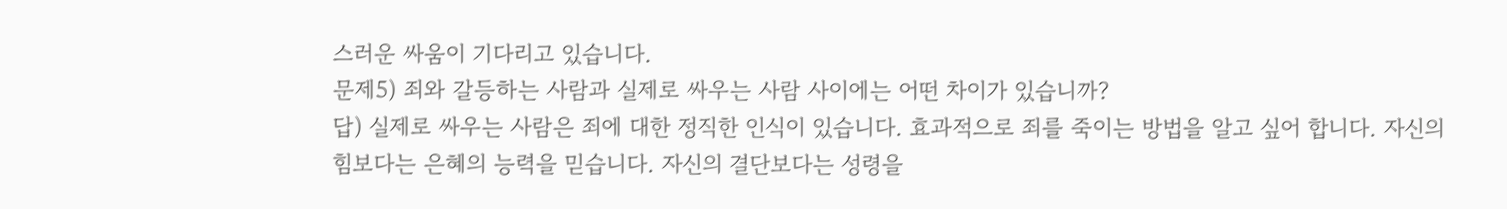스러운 싸움이 기다리고 있습니다.
문제5) 죄와 갈등하는 사람과 실제로 싸우는 사람 사이에는 어떤 차이가 있습니까?
답) 실제로 싸우는 사람은 죄에 대한 정직한 인식이 있습니다. 효과적으로 죄를 죽이는 방법을 알고 싶어 합니다. 자신의 힘보다는 은혜의 능력을 믿습니다. 자신의 결단보다는 성령을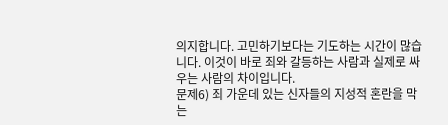의지합니다. 고민하기보다는 기도하는 시간이 많습니다. 이것이 바로 죄와 갈등하는 사람과 실제로 싸우는 사람의 차이입니다.
문제6) 죄 가운데 있는 신자들의 지성적 혼란을 막는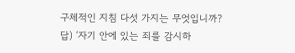구체적인 지침 다섯 가지는 무엇입니까?
답) ‘자기 안에 있는 죄를 감시하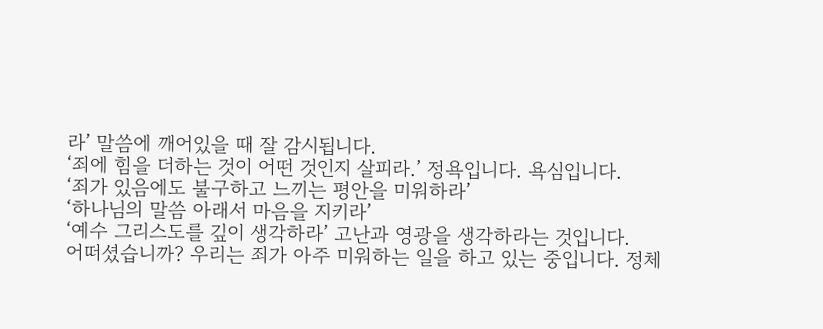라’ 말씀에 깨어있을 때 잘 감시됩니다.
‘죄에 힘을 더하는 것이 어떤 것인지 살피라.’ 정욕입니다. 욕심입니다.
‘죄가 있음에도 불구하고 느끼는 평안을 미워하라’
‘하나님의 말씀 아래서 마음을 지키라’
‘예수 그리스도를 깊이 생각하라’ 고난과 영광을 생각하라는 것입니다.
어떠셨습니까? 우리는 죄가 아주 미워하는 일을 하고 있는 중입니다. 정체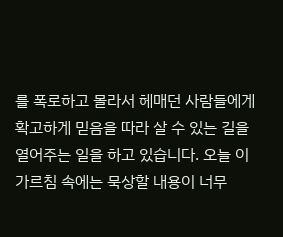를 폭로하고 몰라서 헤매던 사람들에게 확고하게 믿음을 따라 살 수 있는 길을 열어주는 일을 하고 있습니다. 오늘 이 가르침 속에는 묵상할 내용이 너무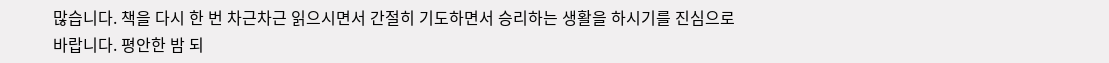많습니다. 책을 다시 한 번 차근차근 읽으시면서 간절히 기도하면서 승리하는 생활을 하시기를 진심으로 바랍니다. 평안한 밤 되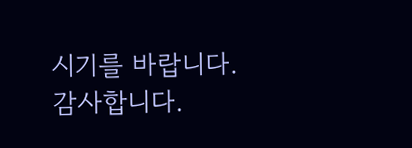시기를 바랍니다. 감사합니다.